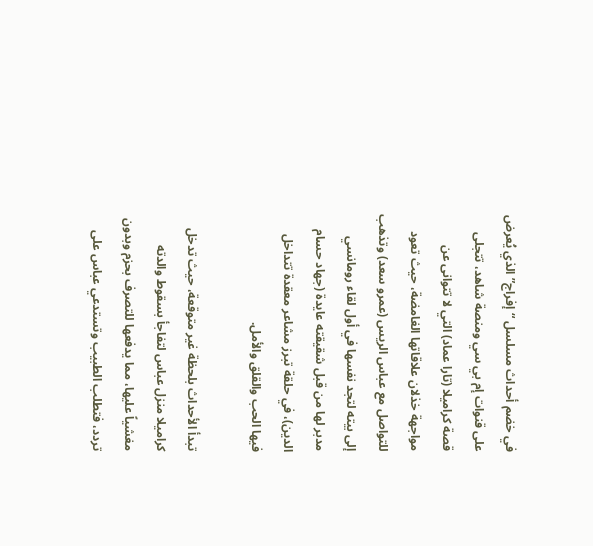في خضم أحداث مسلسل “إفراج” الذي يُعرض على قنوات إم بي سي ومنصة شاهد، تتجلى قصة كراميلا (تارا عماد) التي لا تتوانى عن مواجهة خذلان علاقاتها الغامضة، حيث تعود للتواصل مع عباس الريس (عمرو سعد) وتذهب إلى بيته لتجد نفسها في أول لقاء رومانسي مدبر لها من قبل شقيقته عايدة (جهاد حسام الدين)، في حلقة تبرز مشاعر معقدة تتداخل فيها الحب والقلق والأمل.

تبدأ الأحداث بلحظة غير متوقعة، حيث تدخل كراميلا منزل عباس لتفاجأ بسقوط والدته مغشياً عليها، مما يدفعها للتصرف بحزم وبدون تردد، فتطلب الطبيب وتستدعي عباس على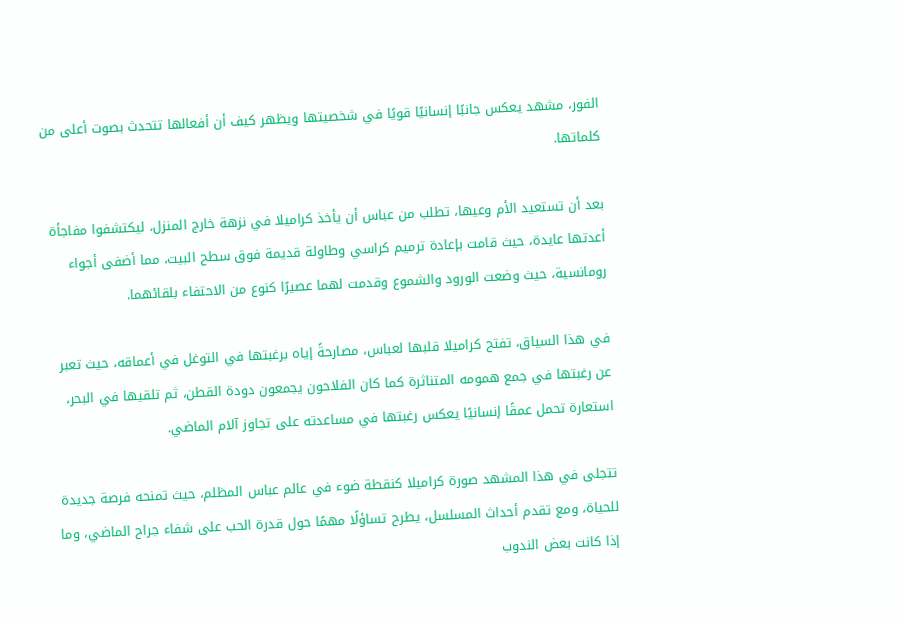الفور، مشهد يعكس جانبًا إنسانيًا قويًا في شخصيتها ويظهر كيف أن أفعالها تتحدث بصوت أعلى من كلماتها.

بعد أن تستعيد الأم وعيها، تطلب من عباس أن يأخذ كراميلا في نزهة خارج المنزل، ليكتشفوا مفاجأة أعدتها عايدة، حيث قامت بإعادة ترميم كراسي وطاولة قديمة فوق سطح البيت، مما أضفى أجواء رومانسية، حيث وضعت الورود والشموع وقدمت لهما عصيرًا كنوع من الاحتفاء بلقائهما.

في هذا السياق، تفتح كراميلا قلبها لعباس، مصارحةً إياه برغبتها في التوغل في أعماقه، حيث تعبر عن رغبتها في جمع همومه المتناثرة كما كان الفلاحون يجمعون دودة القطن، ثم تلقيها في البحر، استعارة تحمل عمقًا إنسانيًا يعكس رغبتها في مساعدته على تجاوز آلام الماضي.

تتجلى في هذا المشهد صورة كراميلا كنقطة ضوء في عالم عباس المظلم، حيث تمنحه فرصة جديدة للحياة، ومع تقدم أحداث المسلسل، يطرح تساؤلًا مهمًا حول قدرة الحب على شفاء جراح الماضي، وما إذا كانت بعض الندوب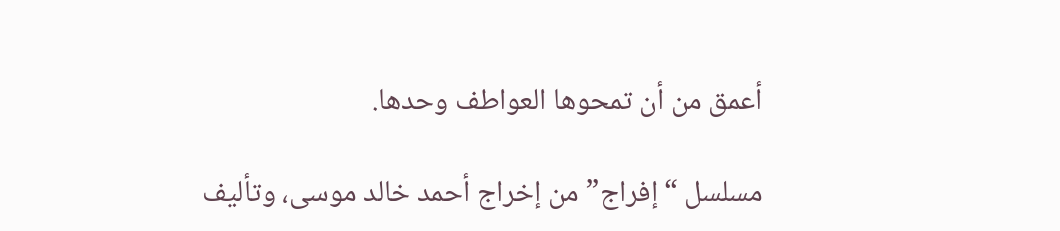أعمق من أن تمحوها العواطف وحدها.

مسلسل “إفراج” من إخراج أحمد خالد موسى، وتأليف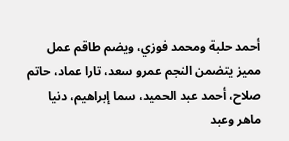أحمد حلبة ومحمد فوزي، ويضم طاقم عمل مميز يتضمن النجم عمرو سعد، تارا عماد، حاتم صلاح، أحمد عبد الحميد، سما إبراهيم، دنيا ماهر وعبد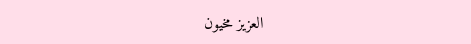العزيز مخيون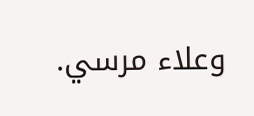وعلاء مرسي.